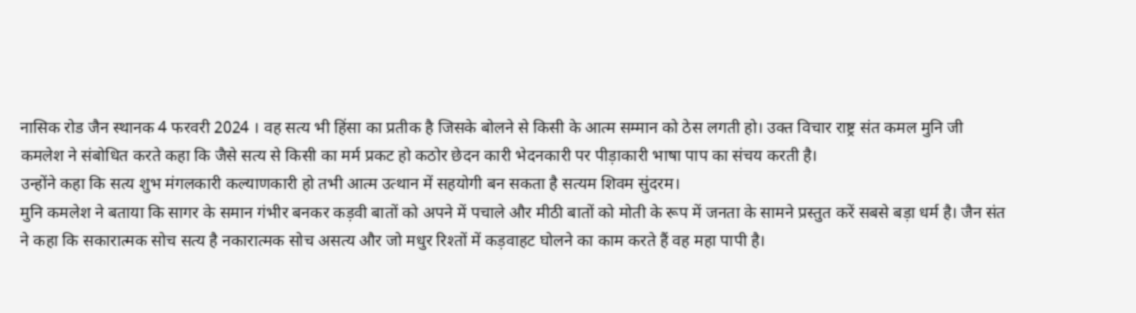नासिक रोड जैन स्थानक 4 फरवरी 2024 । वह सत्य भी हिंसा का प्रतीक है जिसके बोलने से किसी के आत्म सम्मान को ठेस लगती हो। उक्त विचार राष्ट्र संत कमल मुनि जी कमलेश ने संबोधित करते कहा कि जैसे सत्य से किसी का मर्म प्रकट हो कठोर छेदन कारी भेदनकारी पर पीड़ाकारी भाषा पाप का संचय करती है।
उन्होंने कहा कि सत्य शुभ मंगलकारी कल्याणकारी हो तभी आत्म उत्थान में सहयोगी बन सकता है सत्यम शिवम सुंदरम।
मुनि कमलेश ने बताया कि सागर के समान गंभीर बनकर कड़वी बातों को अपने में पचाले और मीठी बातों को मोती के रूप में जनता के सामने प्रस्तुत करें सबसे बड़ा धर्म है। जैन संत ने कहा कि सकारात्मक सोच सत्य है नकारात्मक सोच असत्य और जो मधुर रिश्तों में कड़वाहट घोलने का काम करते हैं वह महा पापी है।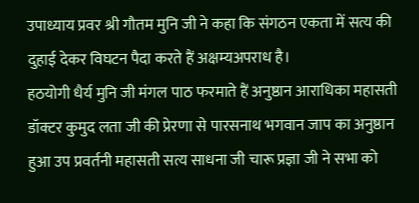उपाध्याय प्रवर श्री गौतम मुनि जी ने कहा कि संगठन एकता में सत्य की दुहाई देकर विघटन पैदा करते हैं अक्षम्यअपराध है।
हठयोगी धैर्य मुनि जी मंगल पाठ फरमाते हैं अनुष्ठान आराधिका महासती डॉक्टर कुमुद लता जी की प्रेरणा से पारसनाथ भगवान जाप का अनुष्ठान हुआ उप प्रवर्तनी महासती सत्य साधना जी चारू प्रज्ञा जी ने सभा को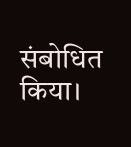संबोधित किया।